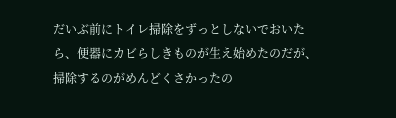だいぶ前にトイレ掃除をずっとしないでおいたら、便器にカビらしきものが生え始めたのだが、掃除するのがめんどくさかったの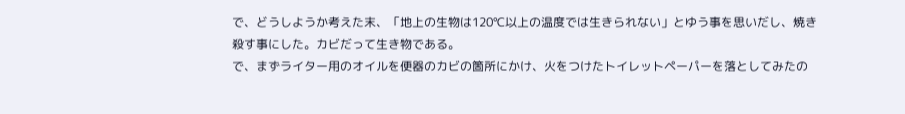で、どうしようか考えた末、「地上の生物は120℃以上の温度では生きられない」とゆう事を思いだし、焼き殺す事にした。カビだって生き物である。
で、まずライター用のオイルを便器のカビの箇所にかけ、火をつけたトイレットペーパーを落としてみたの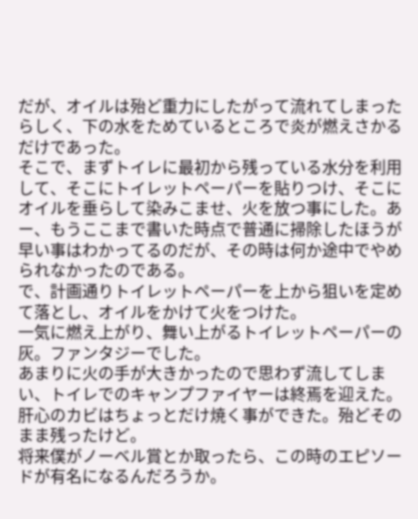だが、オイルは殆ど重力にしたがって流れてしまったらしく、下の水をためているところで炎が燃えさかるだけであった。
そこで、まずトイレに最初から残っている水分を利用して、そこにトイレットペーパーを貼りつけ、そこにオイルを垂らして染みこませ、火を放つ事にした。あー、もうここまで書いた時点で普通に掃除したほうが早い事はわかってるのだが、その時は何か途中でやめられなかったのである。
で、計画通りトイレットペーパーを上から狙いを定めて落とし、オイルをかけて火をつけた。
一気に燃え上がり、舞い上がるトイレットペーパーの灰。ファンタジーでした。
あまりに火の手が大きかったので思わず流してしまい、トイレでのキャンプファイヤーは終焉を迎えた。
肝心のカビはちょっとだけ焼く事ができた。殆どそのまま残ったけど。
将来僕がノーベル賞とか取ったら、この時のエピソードが有名になるんだろうか。